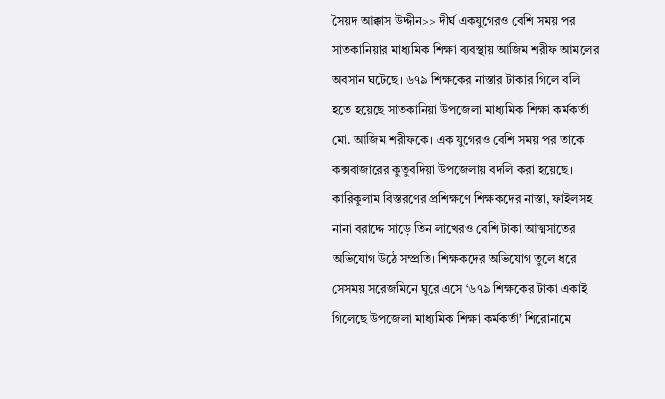সৈয়দ আক্কাস উদ্দীন>> দীর্ঘ একযুগেরও বেশি সময় পর সাতকানিয়ার মাধ্যমিক শিক্ষা ব্যবস্থায় আজিম শরীফ আমলের অবসান ঘটেছে। ৬৭৯ শিক্ষকের নাস্তার টাকার গিলে বলি হতে হয়েছে সাতকানিয়া উপজেলা মাধ্যমিক শিক্ষা কর্মকর্তা মো. আজিম শরীফকে। এক যুগেরও বেশি সময় পর তাকে কক্সবাজারের কুতুবদিয়া উপজেলায় বদলি করা হয়েছে।
কারিকুলাম বিস্তরণের প্রশিক্ষণে শিক্ষকদের নাস্তা, ফাইলসহ নানা বরাদ্দে সাড়ে তিন লাখেরও বেশি টাকা আত্মসাতের অভিযোগ উঠে সম্প্রতি। শিক্ষকদের অভিযোগ তুলে ধরে সেসময় সরেজমিনে ঘুরে এসে ‘৬৭৯ শিক্ষকের টাকা একাই গিলেছে উপজেলা মাধ্যমিক শিক্ষা কর্মকর্তা’ শিরোনামে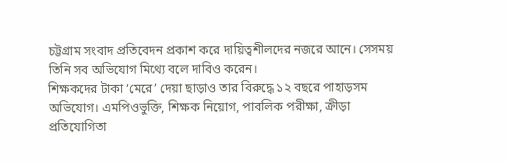চট্টগ্রাম সংবাদ প্রতিবেদন প্রকাশ করে দায়িত্বশীলদের নজরে আনে। সেসময় তিনি সব অভিযোগ মিথ্যে বলে দাবিও করেন।
শিক্ষকদের টাকা ‘মেরে’ দেয়া ছাড়াও তার বিরুদ্ধে ১২ বছরে পাহাড়সম অভিযোগ। এমপিওভুক্তি, শিক্ষক নিয়োগ, পাবলিক পরীক্ষা, ক্রীড়া প্রতিযোগিতা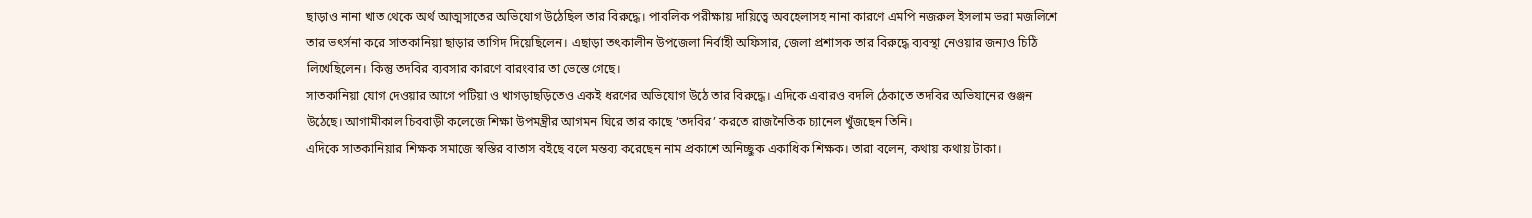ছাড়াও নানা খাত থেকে অর্থ আত্মসাতের অভিযোগ উঠেছিল তার বিরুদ্ধে। পাবলিক পরীক্ষায় দায়িত্বে অবহেলাসহ নানা কারণে এমপি নজরুল ইসলাম ভরা মজলিশে তার ভৎর্সনা করে সাতকানিয়া ছাড়ার তাগিদ দিয়েছিলেন। এছাড়া তৎকালীন উপজেলা নির্বাহী অফিসার, জেলা প্রশাসক তার বিরুদ্ধে ব্যবস্থা নেওয়ার জন্যও চিঠি লিখেছিলেন। কিন্তু তদবির ব্যবসার কারণে বারংবার তা ভেস্তে গেছে।
সাতকানিয়া যোগ দেওয়ার আগে পটিয়া ও খাগড়াছড়িতেও একই ধরণের অভিযোগ উঠে তার বিরুদ্ধে। এদিকে এবারও বদলি ঠেকাতে তদবির অভিযানের গুঞ্জন উঠেছে। আগামীকাল চিববাড়ী কলেজে শিক্ষা উপমন্ত্রীর আগমন ঘিরে তার কাছে ‘তদবির’ করতে রাজনৈতিক চ্যানেল খুঁজছেন তিনি।
এদিকে সাতকানিয়ার শিক্ষক সমাজে স্বস্তির বাতাস বইছে বলে মন্তব্য করেছেন নাম প্রকাশে অনিচ্ছুক একাধিক শিক্ষক। তারা বলেন, কথায় কথায় টাকা।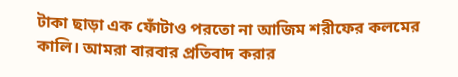টাকা ছাড়া এক ফোঁটাও পরতো না আজিম শরীফের কলমের কালি। আমরা বারবার প্রতিবাদ করার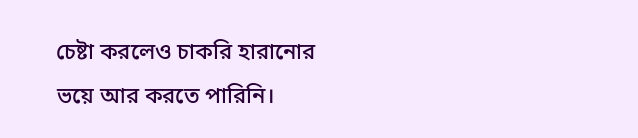চেষ্টা করলেও চাকরি হারানোর ভয়ে আর করতে পারিনি।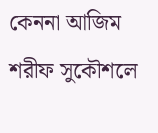কেননা আজিম শরীফ সুকৌশলে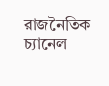রাজনৈতিক চ্যানেল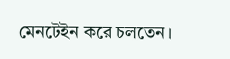মেনটেইন করে চলতেন।